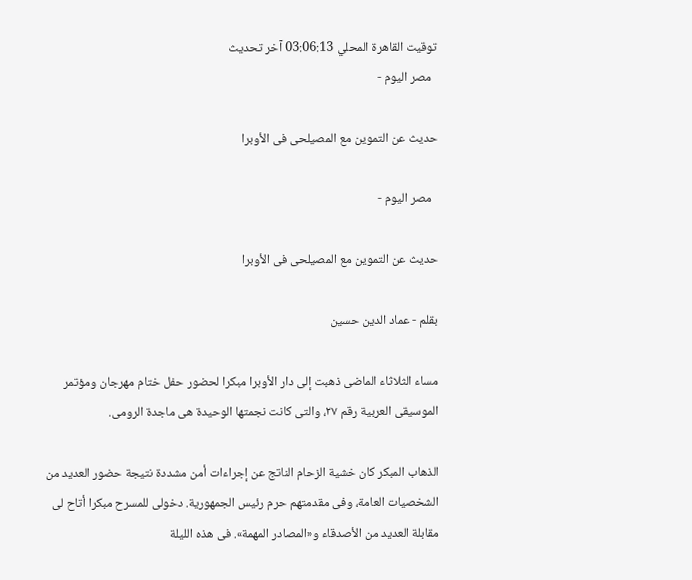توقيت القاهرة المحلي 03:06:13 آخر تحديث
  مصر اليوم -

حديث عن التموين مع المصيلحى فى الأوبرا

  مصر اليوم -

حديث عن التموين مع المصيلحى فى الأوبرا

بقلم - عماد الدين حسين

مساء الثلاثاء الماضى ذهبت إلى دار الأوبرا مبكرا لحضور حفل ختام مهرجان ومؤتمر الموسيقى العربية رقم ٢٧، والتى كانت نجمتها الوحيدة هى ماجدة الرومى.

الذهاب المبكر كان خشية الزحام الناتج عن إجراءات أمن مشددة نتيجة حضور العديد من الشخصيات العامة، وفى مقدمتهم حرم رئيس الجمهورية. دخولى للمسرح مبكرا أتاح لى مقابلة العديد من الأصدقاء و«المصادر المهمة». فى هذه الليلة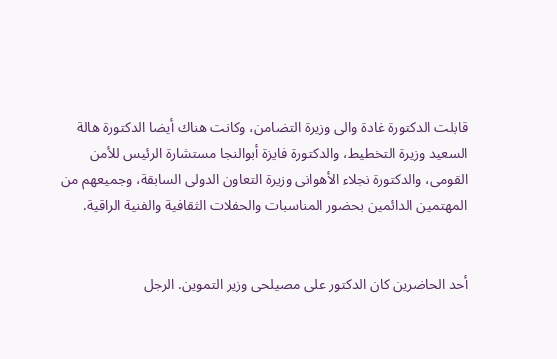قابلت الدكتورة غادة والى وزيرة التضامن، وكانت هناك أيضا الدكتورة هالة السعيد وزيرة التخطيط، والدكتورة فايزة أبوالنجا مستشارة الرئيس للأمن القومى، والدكتورة نجلاء الأهوانى وزيرة التعاون الدولى السابقة، وجميعهم من المهتمين الدائمين بحضور المناسبات والحفلات الثقافية والفنية الراقية.


أحد الحاضرين كان الدكتور على مصيلحى وزير التموين. الرجل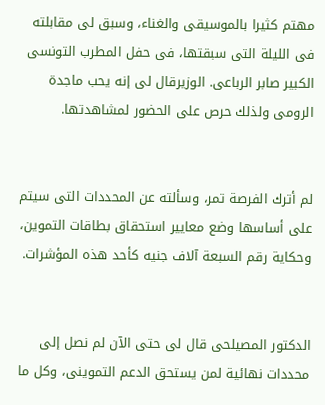مهتم كثيرا بالموسيقى والغناء، وسبق لى مقابلته فى الليلة التى سبقتها، فى حفل المطرب التونسى الكبير صابر الرباعى. الوزيرقال لى إنه يحب ماجدة الرومى ولذلك حرص على الحضور لمشاهدتها.


لم أترك الفرصة تمر، وسألته عن المحددات التى سيتم على أساسها وضع معايير استحقاق بطاقات التموين، وحكاية رقم السبعة آلاف جنيه كأحد هذه المؤشرات.


الدكتور المصيلحى قال لى حتى الآن لم نصل إلى محددات نهائية لمن يستحق الدعم التموينى، وكل ما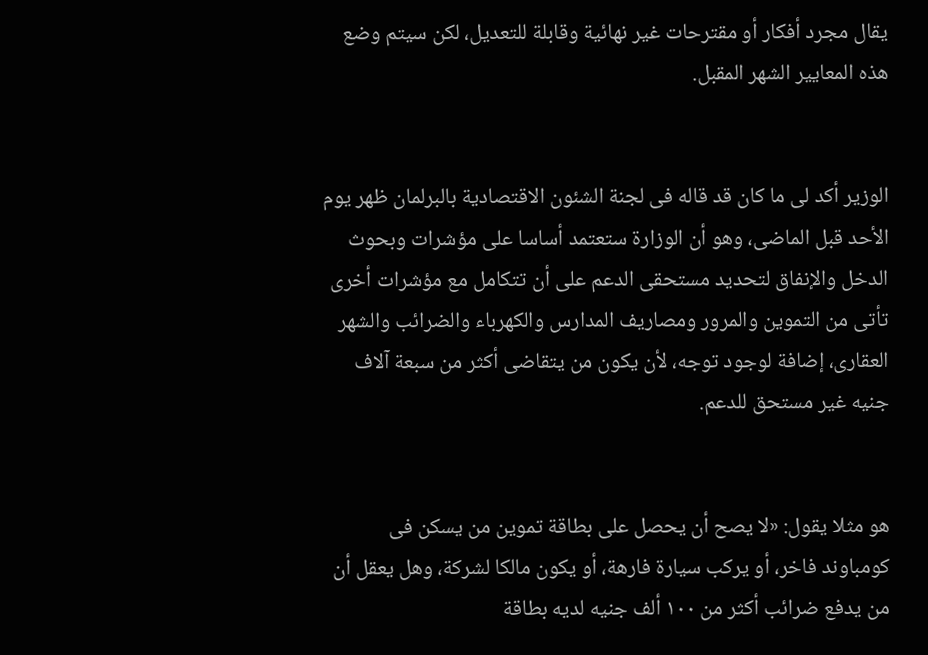يقال مجرد أفكار أو مقترحات غير نهائية وقابلة للتعديل، لكن سيتم وضع هذه المعايير الشهر المقبل.


الوزير أكد لى ما كان قد قاله فى لجنة الشئون الاقتصادية بالبرلمان ظهر يوم الأحد قبل الماضى، وهو أن الوزارة ستعتمد أساسا على مؤشرات وبحوث الدخل والإنفاق لتحديد مستحقى الدعم على أن تتكامل مع مؤشرات أخرى تأتى من التموين والمرور ومصاريف المدارس والكهرباء والضرائب والشهر العقارى، إضافة لوجود توجه، لأن يكون من يتقاضى أكثر من سبعة آلاف جنيه غير مستحق للدعم.


هو مثلا يقول: «لا يصح أن يحصل على بطاقة تموين من يسكن فى كومباوند فاخر، أو يركب سيارة فارهة، أو يكون مالكا لشركة، وهل يعقل أن من يدفع ضرائب أكثر من ١٠٠ ألف جنيه لديه بطاقة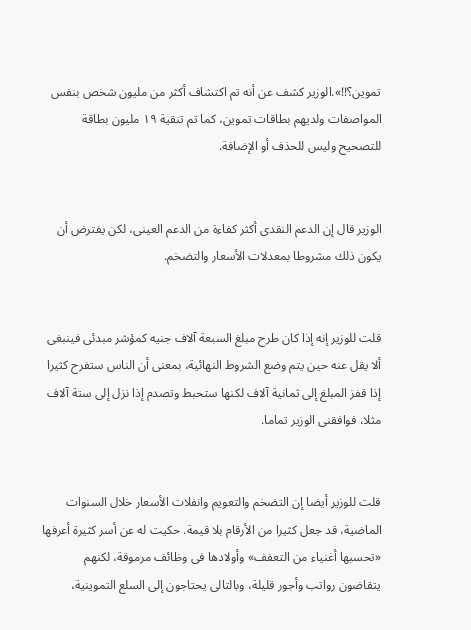تموين؟!!».الوزير كشف عن أنه تم اكتشاف أكثر من مليون شخص بنفس المواصفات ولديهم بطاقات تموين، كما تم تنقية ١٩ مليون بطاقة للتصحيح وليس للحذف أو الإضافة.


الوزير قال إن الدعم النقدى أكثر كفاءة من الدعم العينى، لكن يفترض أن يكون ذلك مشروطا بمعدلات الأسعار والتضخم.


قلت للوزير إنه إذا كان طرح مبلغ السبعة آلاف جنيه كمؤشر مبدئى فينبغى ألا يقل عنه حين يتم وضع الشروط النهائية، بمعنى أن الناس ستفرح كثيرا إذا قفز المبلغ إلى ثمانية آلاف لكنها ستحبط وتصدم إذا نزل إلى ستة آلاف مثلا، فوافقنى الوزير تماما.


قلت للوزير أيضا إن التضخم والتعويم وانفلات الأسعار خلال السنوات الماضية، قد جعل كثيرا من الأرقام بلا قيمة. حكيت له عن أسر كثيرة أعرفها «تحسبها أغنياء من التعفف» وأولادها فى وظائف مرموقة، لكنهم يتقاضون رواتب وأجور قليلة، وبالتالى يحتاجون إلى السلع التموينية،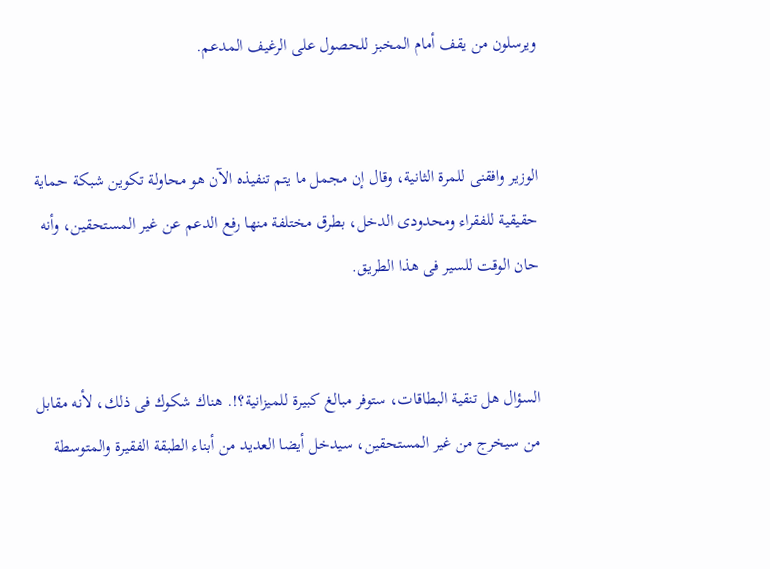ويرسلون من يقف أمام المخبز للحصول على الرغيف المدعم.


الوزير وافقنى للمرة الثانية، وقال إن مجمل ما يتم تنفيذه الآن هو محاولة تكوين شبكة حماية حقيقية للفقراء ومحدودى الدخل، بطرق مختلفة منها رفع الدعم عن غير المستحقين، وأنه حان الوقت للسير فى هذا الطريق.


السؤال هل تنقية البطاقات، ستوفر مبالغ كبيرة للميزانية؟!. هناك شكوك فى ذلك، لأنه مقابل من سيخرج من غير المستحقين، سيدخل أيضا العديد من أبناء الطبقة الفقيرة والمتوسطة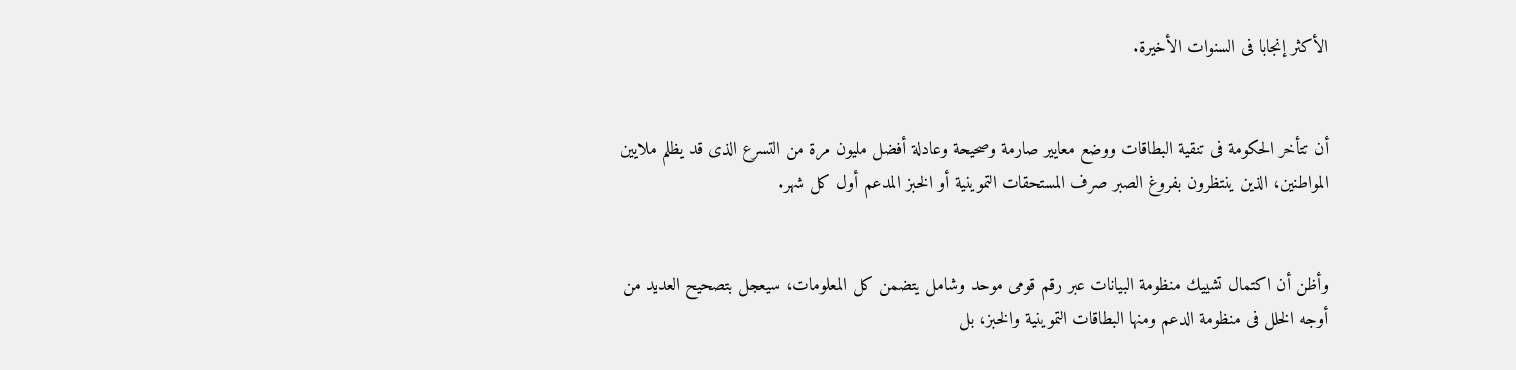الأكثر إنجابا فى السنوات الأخيرة.


أن تتأخر الحكومة فى تنقية البطاقات ووضع معايير صارمة وصحيحة وعادلة أفضل مليون مرة من التسرع الذى قد يظلم ملايين المواطنين، الذين ينتظرون بفروغ الصبر صرف المستحقات التموينية أو الخبز المدعم أول كل شهر.


وأظن أن اكتمال تشييك منظومة البيانات عبر رقم قومى موحد وشامل يتضمن كل المعلومات، سيعجل بتصحيح العديد من أوجه الخلل فى منظومة الدعم ومنها البطاقات التموينية والخبز، بل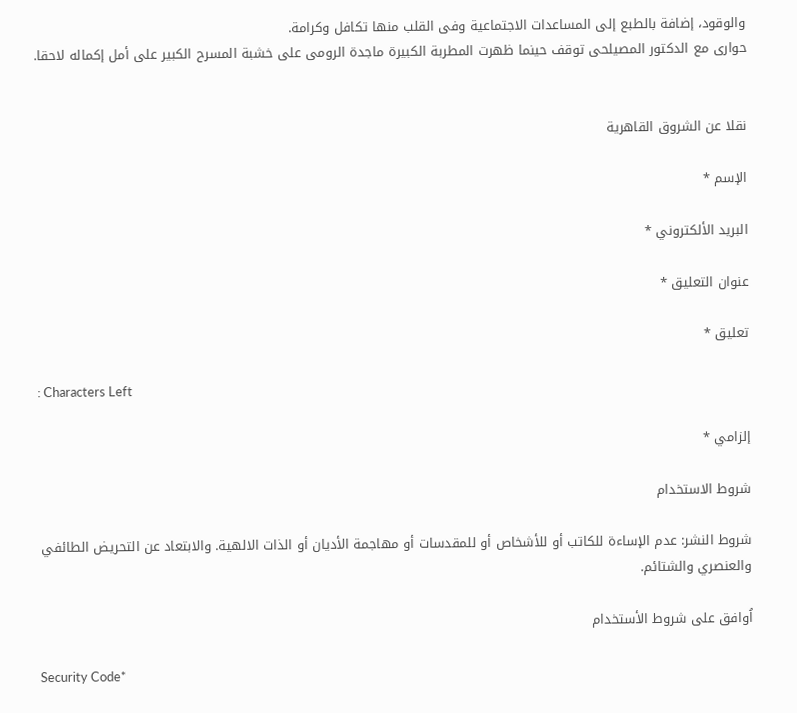والوقود، إضافة بالطبع إلى المساعدات الاجتماعية وفى القلب منها تكافل وكرامة.
حوارى مع الدكتور المصيلحى توقف حينما ظهرت المطربة الكبيرة ماجدة الرومى على خشبة المسرح الكبير على أمل إكماله لاحقا.


نقلا عن الشروق القاهرية

الإسم *

البريد الألكتروني *

عنوان التعليق *

تعليق *

: Characters Left

إلزامي *

شروط الاستخدام

شروط النشر: عدم الإساءة للكاتب أو للأشخاص أو للمقدسات أو مهاجمة الأديان أو الذات الالهية. والابتعاد عن التحريض الطائفي والعنصري والشتائم.

اُوافق على شروط الأستخدام

Security Code*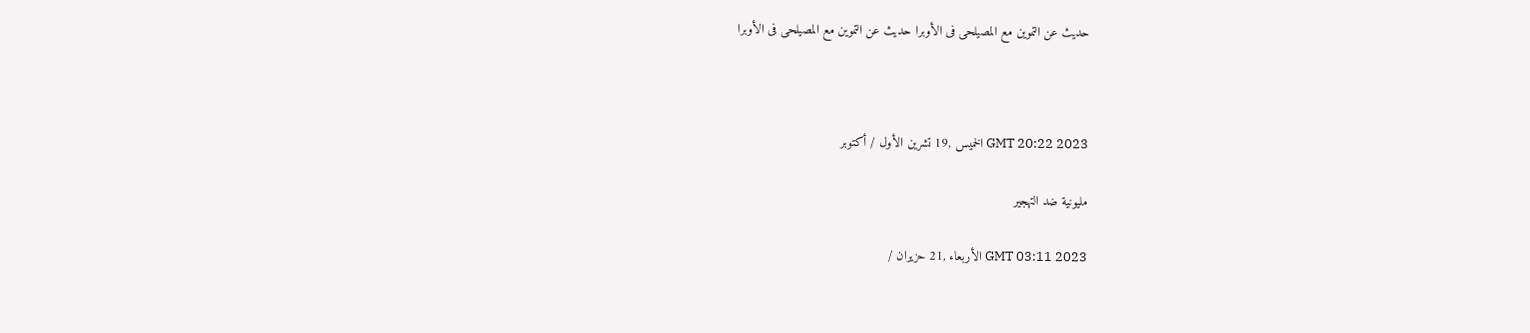حديث عن التموين مع المصيلحى فى الأوبرا حديث عن التموين مع المصيلحى فى الأوبرا



GMT 20:22 2023 الخميس ,19 تشرين الأول / أكتوبر

مليونية ضد التهجير

GMT 03:11 2023 الأربعاء ,21 حزيران /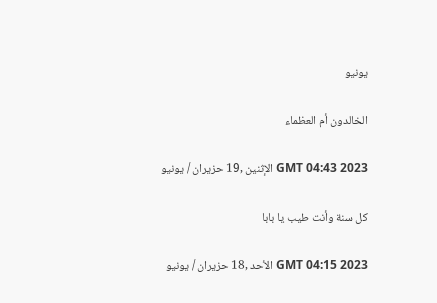يونيو

الخالدون أم العظماء

GMT 04:43 2023 الإثنين ,19 حزيران / يونيو

كل سنة وأنت طيب يا بابا

GMT 04:15 2023 الأحد ,18 حزيران / يونيو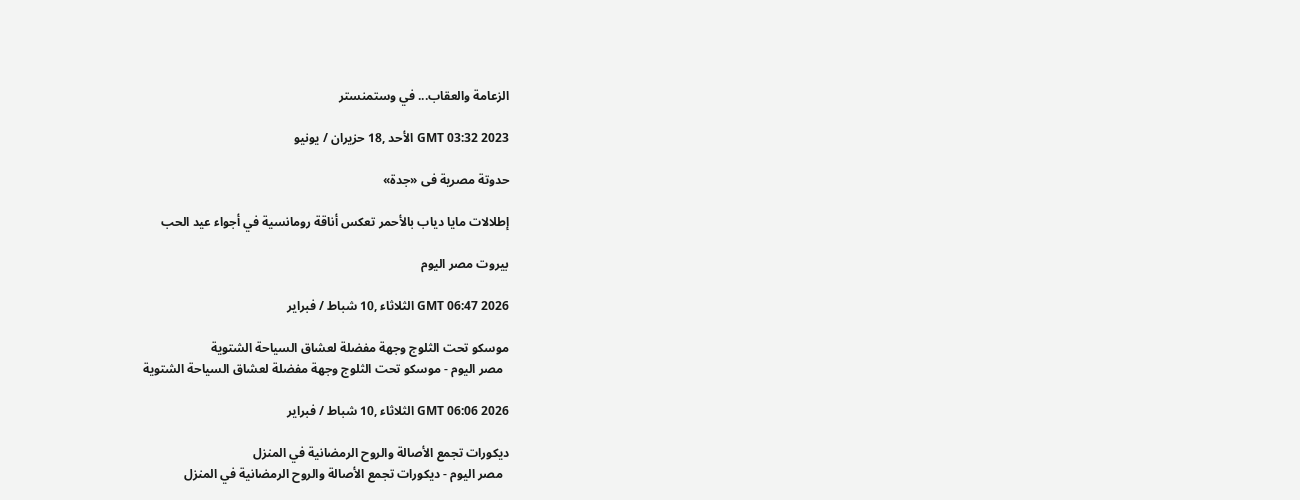الزعامة والعقاب... في وستمنستر

GMT 03:32 2023 الأحد ,18 حزيران / يونيو

حدوتة مصرية فى «جدة»

إطلالات مايا دياب بالأحمر تعكس أناقة رومانسية في أجواء عيد الحب

بيروت مصر اليوم

GMT 06:47 2026 الثلاثاء ,10 شباط / فبراير

موسكو تحت الثلوج وجهة مفضلة لعشاق السياحة الشتوية
  مصر اليوم - موسكو تحت الثلوج وجهة مفضلة لعشاق السياحة الشتوية

GMT 06:06 2026 الثلاثاء ,10 شباط / فبراير

ديكورات تجمع الأصالة والروح الرمضانية في المنزل
  مصر اليوم - ديكورات تجمع الأصالة والروح الرمضانية في المنزل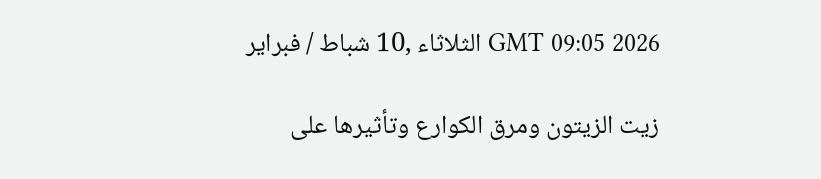GMT 09:05 2026 الثلاثاء ,10 شباط / فبراير

زيت الزيتون ومرق الكوارع وتأثيرها على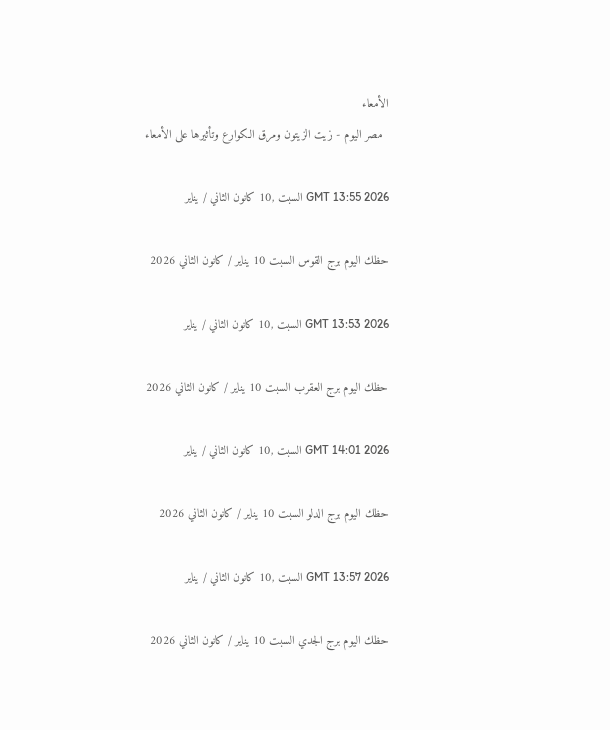الأمعاء
  مصر اليوم - زيت الزيتون ومرق الكوارع وتأثيرها على الأمعاء

GMT 13:55 2026 السبت ,10 كانون الثاني / يناير

حظك اليوم برج القوس السبت 10 يناير / كانون الثاني 2026

GMT 13:53 2026 السبت ,10 كانون الثاني / يناير

حظك اليوم برج العقرب السبت 10 يناير / كانون الثاني 2026

GMT 14:01 2026 السبت ,10 كانون الثاني / يناير

حظك اليوم برج الدلو السبت 10 يناير / كانون الثاني 2026

GMT 13:57 2026 السبت ,10 كانون الثاني / يناير

حظك اليوم برج الجدي السبت 10 يناير / كانون الثاني 2026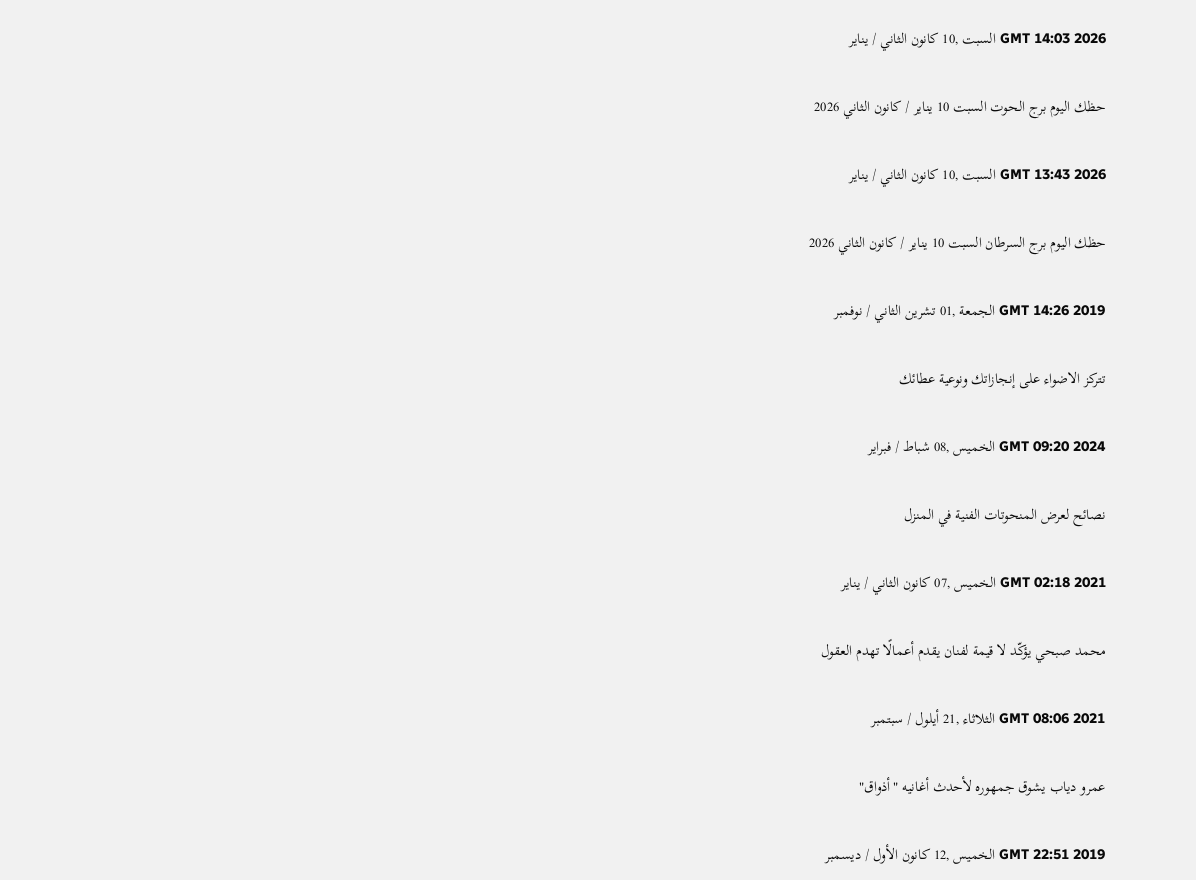GMT 14:03 2026 السبت ,10 كانون الثاني / يناير

حظك اليوم برج الحوت السبت 10 يناير / كانون الثاني 2026

GMT 13:43 2026 السبت ,10 كانون الثاني / يناير

حظك اليوم برج السرطان السبت 10 يناير / كانون الثاني 2026

GMT 14:26 2019 الجمعة ,01 تشرين الثاني / نوفمبر

تتركز الاضواء على إنجازاتك ونوعية عطائك

GMT 09:20 2024 الخميس ,08 شباط / فبراير

نصائح لعرض المنحوتات الفنية في المنزل

GMT 02:18 2021 الخميس ,07 كانون الثاني / يناير

محمد صبحي يؤكّد لا قيمة لفنان يقدم أعمالًا تهدم العقول

GMT 08:06 2021 الثلاثاء ,21 أيلول / سبتمبر

عمرو دياب يشوق جمهوره لأحدث أغانيه "أذواق"

GMT 22:51 2019 الخميس ,12 كانون الأول / ديسمبر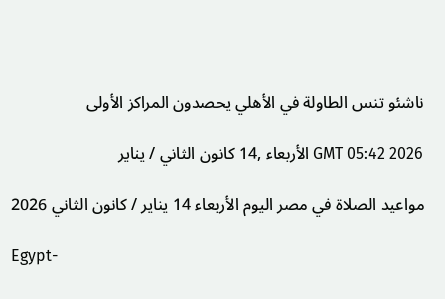ناشئو تنس الطاولة في الأهلي يحصدون المراكز الأولى

GMT 05:42 2026 الأربعاء ,14 كانون الثاني / يناير

مواعيد الصلاة في مصر اليوم الأربعاء 14 يناير / كانون الثاني 2026

Egypt-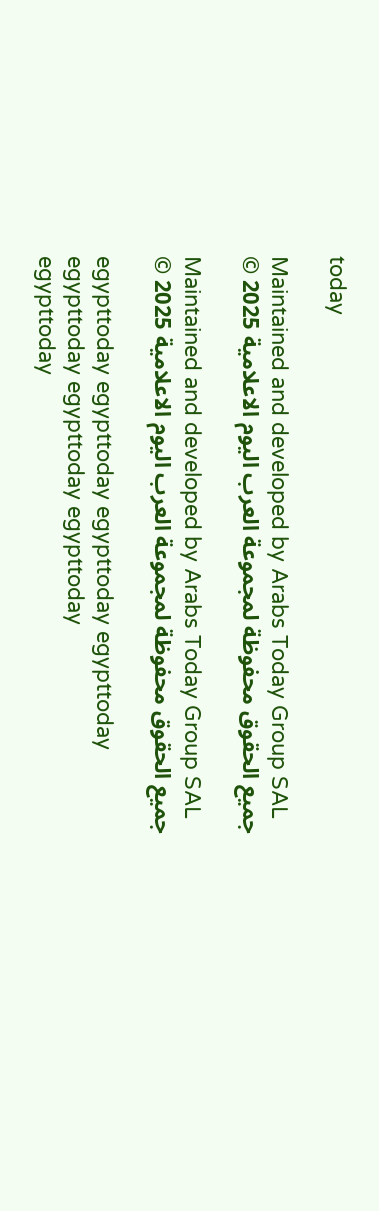today

Maintained and developed by Arabs Today Group SAL
جميع الحقوق محفوظة لمجموعة العرب اليوم الاعلامية 2025 ©

Maintained and developed by Arabs Today Group SAL
جميع الحقوق محفوظة لمجموعة العرب اليوم الاعلامية 2025 ©

egypttoday egypttoday egypttoday egypttoday
egypttoday egypttoday egypttoday
egypttoday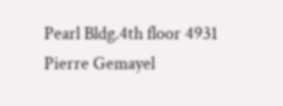Pearl Bldg.4th floor 4931 Pierre Gemayel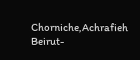Chorniche,Achrafieh Beirut-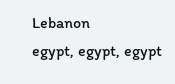Lebanon
egypt, egypt, egypt